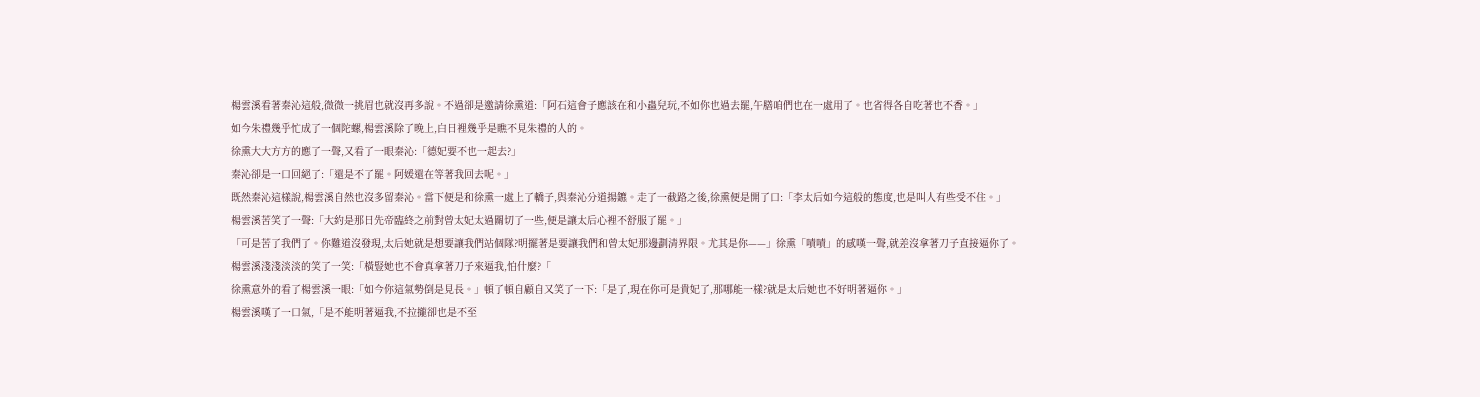楊雲溪看著秦沁這般,微微一挑眉也就沒再多說。不過卻是邀請徐熏道:「阿石這會子應該在和小蟲兒玩,不如你也過去罷,午膳咱們也在一處用了。也省得各自吃著也不香。」
如今朱禮幾乎忙成了一個陀螺,楊雲溪除了晚上,白日裡幾乎是瞧不見朱禮的人的。
徐熏大大方方的應了一聲,又看了一眼秦沁:「德妃要不也一起去?」
秦沁卻是一口回絕了:「還是不了罷。阿媛還在等著我回去呢。」
既然秦沁這樣說,楊雲溪自然也沒多留秦沁。當下便是和徐熏一處上了轎子,與秦沁分道揚鑣。走了一截路之後,徐熏便是開了口:「李太后如今這般的態度,也是叫人有些受不住。」
楊雲溪苦笑了一聲:「大約是那日先帝臨終之前對曾太妃太過關切了一些,便是讓太后心裡不舒服了罷。」
「可是苦了我們了。你難道沒發現,太后她就是想要讓我們站個隊?明擺著是要讓我們和曾太妃那邊劃清界限。尤其是你——」徐熏「嘖嘖」的感嘆一聲,就差沒拿著刀子直接逼你了。
楊雲溪淺淺淡淡的笑了一笑:「橫豎她也不會真拿著刀子來逼我,怕什麼?「
徐熏意外的看了楊雲溪一眼:「如今你這氣勢倒是見長。」頓了頓自顧自又笑了一下:「是了,現在你可是貴妃了,那哪能一樣?就是太后她也不好明著逼你。」
楊雲溪嘆了一口氣,「是不能明著逼我,不拉攏卻也是不至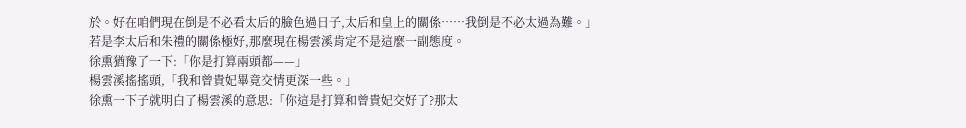於。好在咱們現在倒是不必看太后的臉色過日子,太后和皇上的關係……我倒是不必太過為難。」
若是李太后和朱禮的關係極好,那麼現在楊雲溪肯定不是這麼一副態度。
徐熏猶豫了一下:「你是打算兩頭都——」
楊雲溪搖搖頭,「我和曾貴妃畢竟交情更深一些。」
徐熏一下子就明白了楊雲溪的意思:「你這是打算和曾貴妃交好了?那太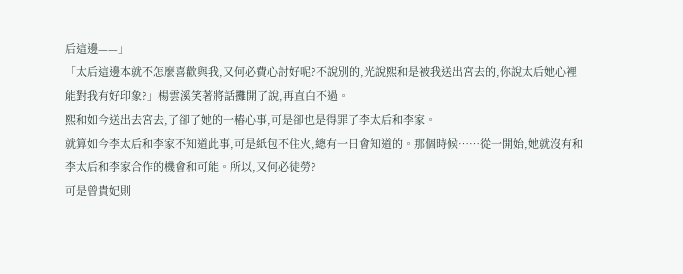后這邊——」
「太后這邊本就不怎麼喜歡與我,又何必費心討好呢?不說別的,光說熙和是被我送出宮去的,你說太后她心裡能對我有好印象?」楊雲溪笑著將話攤開了說,再直白不過。
熙和如今送出去宮去,了卻了她的一樁心事,可是卻也是得罪了李太后和李家。
就算如今李太后和李家不知道此事,可是紙包不住火,總有一日會知道的。那個時候……從一開始,她就沒有和李太后和李家合作的機會和可能。所以,又何必徒勞?
可是曾貴妃則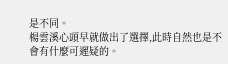是不同。
楊雲溪心頭早就做出了選擇,此時自然也是不會有什麼可遲疑的。